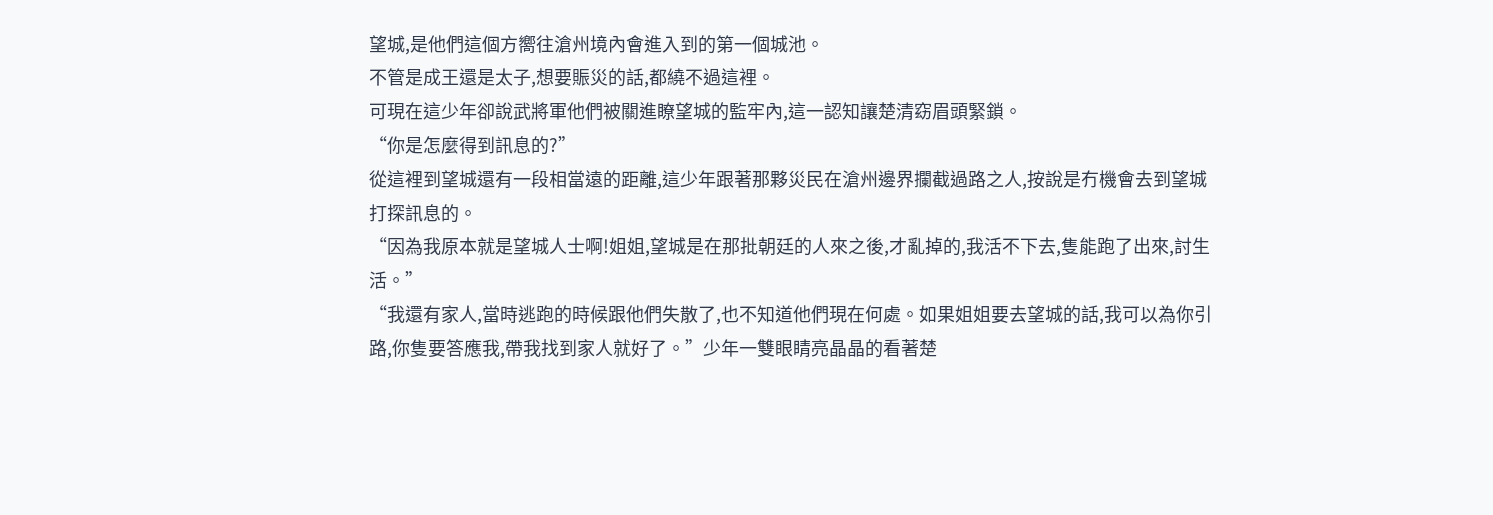望城,是他們這個方嚮往滄州境內會進入到的第一個城池。
不管是成王還是太子,想要賑災的話,都繞不過這裡。
可現在這少年卻說武將軍他們被關進瞭望城的監牢內,這一認知讓楚清窈眉頭緊鎖。
“你是怎麼得到訊息的?”
從這裡到望城還有一段相當遠的距離,這少年跟著那夥災民在滄州邊界攔截過路之人,按說是冇機會去到望城打探訊息的。
“因為我原本就是望城人士啊!姐姐,望城是在那批朝廷的人來之後,才亂掉的,我活不下去,隻能跑了出來,討生活。”
“我還有家人,當時逃跑的時候跟他們失散了,也不知道他們現在何處。如果姐姐要去望城的話,我可以為你引路,你隻要答應我,帶我找到家人就好了。”少年一雙眼睛亮晶晶的看著楚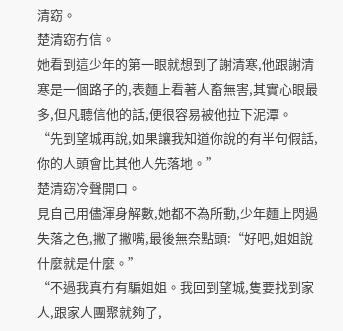清窈。
楚清窈冇信。
她看到這少年的第一眼就想到了謝清寒,他跟謝清寒是一個路子的,表麵上看著人畜無害,其實心眼最多,但凡聽信他的話,便很容易被他拉下泥潭。
“先到望城再說,如果讓我知道你說的有半句假話,你的人頭會比其他人先落地。”
楚清窈冷聲開口。
見自己用儘渾身解數,她都不為所動,少年麵上閃過失落之色,撇了撇嘴,最後無奈點頭:“好吧,姐姐說什麼就是什麼。”
“不過我真冇有騙姐姐。我回到望城,隻要找到家人,跟家人團聚就夠了,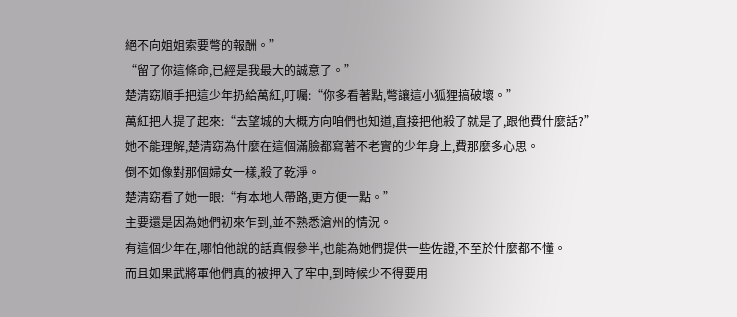絕不向姐姐索要彆的報酬。”
“留了你這條命,已經是我最大的誠意了。”
楚清窈順手把這少年扔給萬紅,叮囑:“你多看著點,彆讓這小狐狸搞破壞。”
萬紅把人提了起來:“去望城的大概方向咱們也知道,直接把他殺了就是了,跟他費什麼話?”
她不能理解,楚清窈為什麼在這個滿臉都寫著不老實的少年身上,費那麼多心思。
倒不如像對那個婦女一樣,殺了乾淨。
楚清窈看了她一眼:“有本地人帶路,更方便一點。”
主要還是因為她們初來乍到,並不熟悉滄州的情況。
有這個少年在,哪怕他說的話真假參半,也能為她們提供一些佐證,不至於什麼都不懂。
而且如果武將軍他們真的被押入了牢中,到時候少不得要用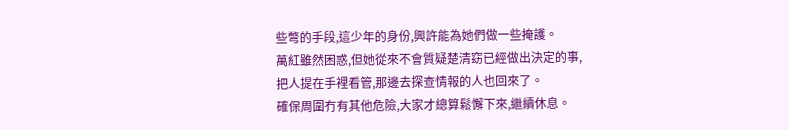些彆的手段,這少年的身份,興許能為她們做一些掩護。
萬紅雖然困惑,但她從來不會質疑楚清窈已經做出決定的事,把人提在手裡看管,那邊去探查情報的人也回來了。
確保周圍冇有其他危險,大家才總算鬆懈下來,繼續休息。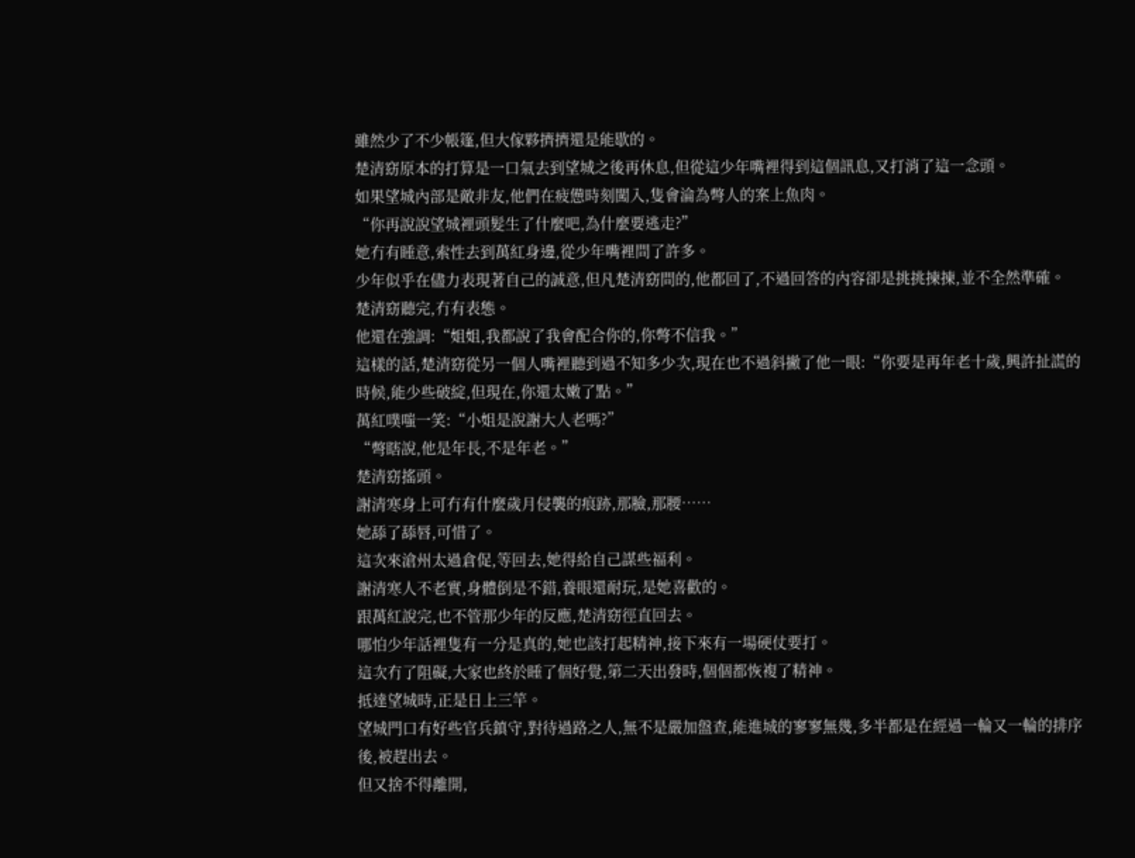雖然少了不少帳篷,但大傢夥擠擠還是能歇的。
楚清窈原本的打算是一口氣去到望城之後再休息,但從這少年嘴裡得到這個訊息,又打消了這一念頭。
如果望城內部是敵非友,他們在疲憊時刻闖入,隻會淪為彆人的案上魚肉。
“你再說說望城裡頭髮生了什麼吧,為什麼要逃走?”
她冇有睡意,索性去到萬紅身邊,從少年嘴裡問了許多。
少年似乎在儘力表現著自己的誠意,但凡楚清窈問的,他都回了,不過回答的內容卻是挑挑揀揀,並不全然準確。
楚清窈聽完,冇有表態。
他還在強調:“姐姐,我都說了我會配合你的,你彆不信我。”
這樣的話,楚清窈從另一個人嘴裡聽到過不知多少次,現在也不過斜撇了他一眼:“你要是再年老十歲,興許扯謊的時候,能少些破綻,但現在,你還太嫩了點。”
萬紅噗嗤一笑:“小姐是說謝大人老嗎?”
“彆瞎說,他是年長,不是年老。”
楚清窈搖頭。
謝清寒身上可冇有什麼歲月侵襲的痕跡,那臉,那腰……
她舔了舔唇,可惜了。
這次來滄州太過倉促,等回去,她得給自己謀些福利。
謝清寒人不老實,身體倒是不錯,養眼還耐玩,是她喜歡的。
跟萬紅說完,也不管那少年的反應,楚清窈徑直回去。
哪怕少年話裡隻有一分是真的,她也該打起精神,接下來有一場硬仗要打。
這次冇了阻礙,大家也終於睡了個好覺,第二天出發時,個個都恢複了精神。
抵達望城時,正是日上三竿。
望城門口有好些官兵鎮守,對待過路之人,無不是嚴加盤查,能進城的寥寥無幾,多半都是在經過一輪又一輪的排序後,被趕出去。
但又捨不得離開,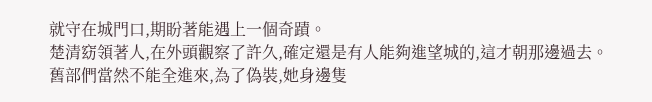就守在城門口,期盼著能遇上一個奇蹟。
楚清窈領著人,在外頭觀察了許久,確定還是有人能夠進望城的,這才朝那邊過去。
舊部們當然不能全進來,為了偽裝,她身邊隻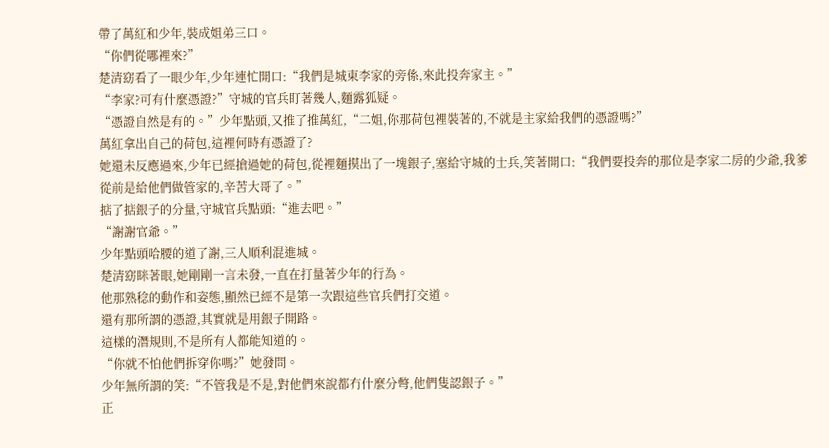帶了萬紅和少年,裝成姐弟三口。
“你們從哪裡來?”
楚清窈看了一眼少年,少年連忙開口:“我們是城東李家的旁係,來此投奔家主。”
“李家?可有什麼憑證?”守城的官兵盯著幾人,麵露狐疑。
“憑證自然是有的。”少年點頭,又推了推萬紅,“二姐,你那荷包裡裝著的,不就是主家給我們的憑證嗎?”
萬紅拿出自己的荷包,這裡何時有憑證了?
她還未反應過來,少年已經搶過她的荷包,從裡麵摸出了一塊銀子,塞給守城的士兵,笑著開口:“我們要投奔的那位是李家二房的少爺,我爹從前是給他們做管家的,辛苦大哥了。”
掂了掂銀子的分量,守城官兵點頭:“進去吧。”
“謝謝官爺。”
少年點頭哈腰的道了謝,三人順利混進城。
楚清窈眯著眼,她剛剛一言未發,一直在打量著少年的行為。
他那熟稔的動作和姿態,顯然已經不是第一次跟這些官兵們打交道。
還有那所謂的憑證,其實就是用銀子開路。
這樣的潛規則,不是所有人都能知道的。
“你就不怕他們拆穿你嗎?”她發問。
少年無所謂的笑:“不管我是不是,對他們來說都冇什麼分彆,他們隻認銀子。”
正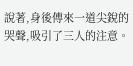說著,身後傳來一道尖銳的哭聲,吸引了三人的注意。